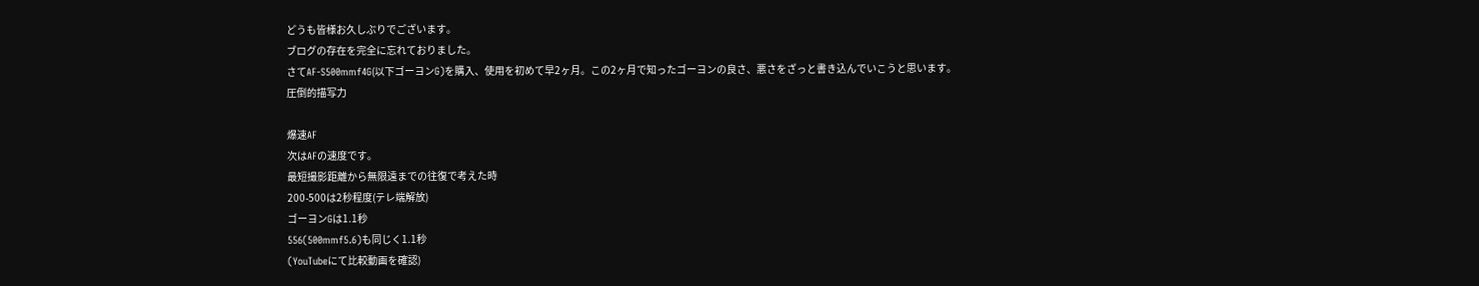どうも皆様お久しぶりでございます。
ブログの存在を完全に忘れておりました。
さてAF-S500mmf4G(以下ゴーヨンG)を購入、使用を初めて早2ヶ月。この2ヶ月で知ったゴーヨンの良さ、悪さをざっと書き込んでいこうと思います。
圧倒的描写力

爆速AF
次はAFの速度です。
最短撮影距離から無限遠までの往復で考えた時
200-500は2秒程度(テレ端解放)
ゴーヨンGは1.1秒
556(500mmf5.6)も同じく1.1秒
(YouTubeにて比較動画を確認)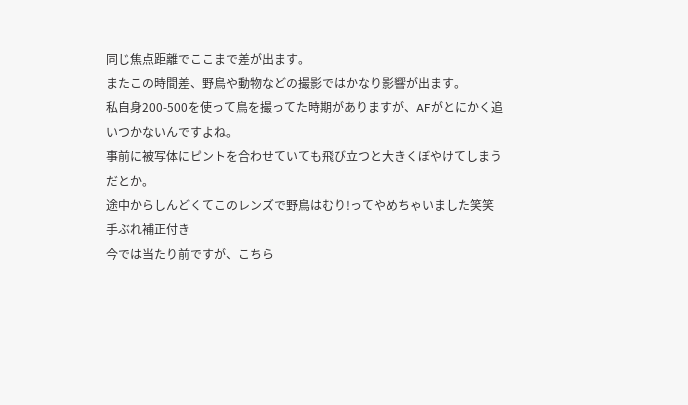同じ焦点距離でここまで差が出ます。
またこの時間差、野鳥や動物などの撮影ではかなり影響が出ます。
私自身200-500を使って鳥を撮ってた時期がありますが、AFがとにかく追いつかないんですよね。
事前に被写体にピントを合わせていても飛び立つと大きくぼやけてしまうだとか。
途中からしんどくてこのレンズで野鳥はむり!ってやめちゃいました笑笑
手ぶれ補正付き
今では当たり前ですが、こちら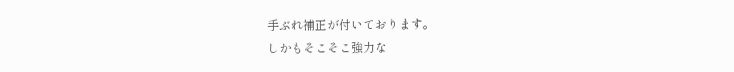手ぶれ補正が付いております。
しかもそこそこ強力な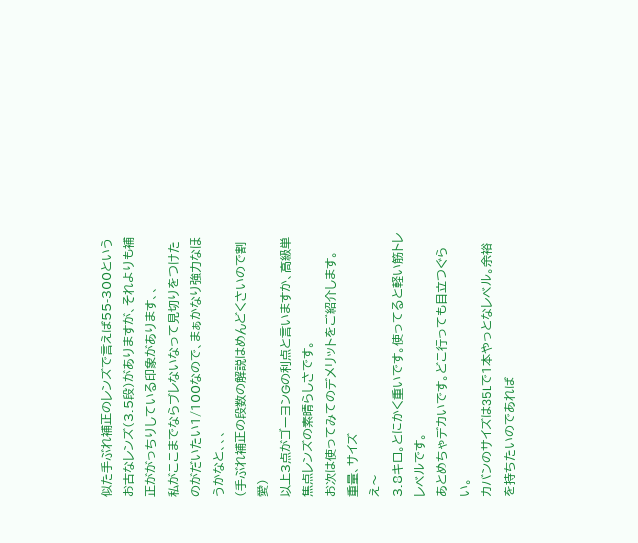似た手ぶれ補正のレンズで言えば55-300というお古なレンズ(3.5段)がありますが、それよりも補正ががっちりしている印象があります、、
私がここまでならブレないなって見切りをつけたのがだいたい1/100なので、まぁかなり強力なほうかなと、、、
(手ぶれ補正の段数の解説はめんどくさいので割愛)
以上3点がゴーヨンGの利点と言いますか、高級単焦点レンズの素晴らしさです。
お次は使ってみてのデメリットをご紹介します。
重量、サイズ
え〜
3.8キロ。とにかく重いです。使ってると軽い筋トレレベルです。
あとめちゃデカいです。どこ行っても目立つぐらい。
カバンのサイズは35Lで1本やっとなレベル。余裕を持ちたいのであれば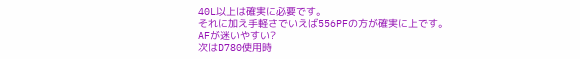40L以上は確実に必要です。
それに加え手軽さでいえば556PFの方が確実に上です。
AFが迷いやすい?
次はD780使用時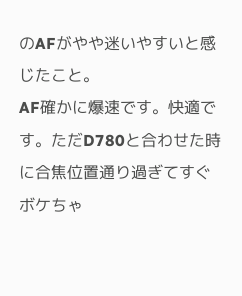のAFがやや迷いやすいと感じたこと。
AF確かに爆速です。快適です。ただD780と合わせた時に合焦位置通り過ぎてすぐボケちゃ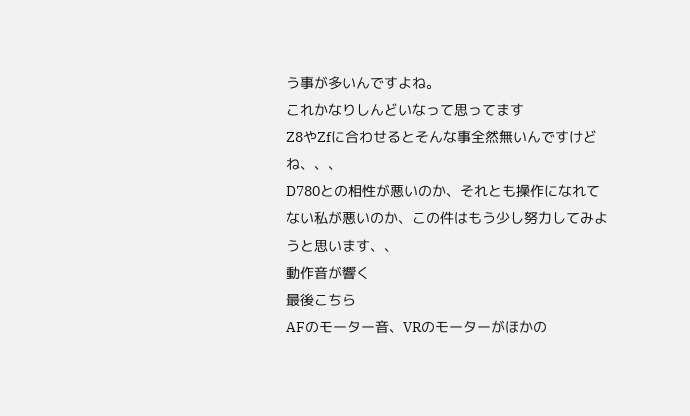う事が多いんですよね。
これかなりしんどいなって思ってます
Z8やZfに合わせるとそんな事全然無いんですけどね、、、
D780との相性が悪いのか、それとも操作になれてない私が悪いのか、この件はもう少し努力してみようと思います、、
動作音が響く
最後こちら
AFのモーター音、VRのモーターがほかの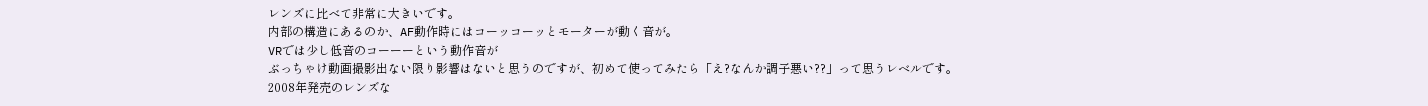レンズに比べて非常に大きいです。
内部の構造にあるのか、AF動作時にはコーッコーッとモーターが動く音が。
VRでは少し低音のコーーーという動作音が
ぶっちゃけ動画撮影出ない限り影響はないと思うのですが、初めて使ってみたら「え?なんか調子悪い??」って思うレベルです。
2008年発売のレンズな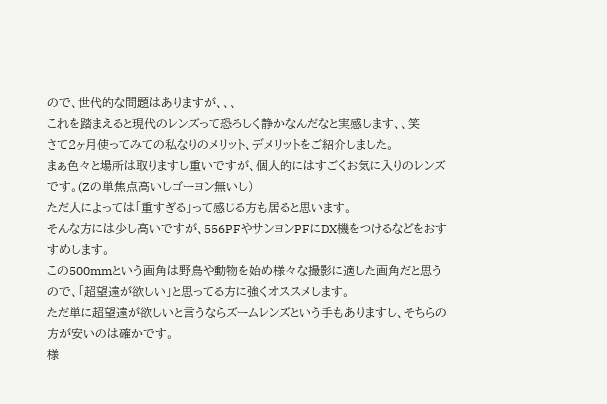ので、世代的な問題はありますが、、、
これを踏まえると現代のレンズって恐ろしく静かなんだなと実感します、、笑
さて2ヶ月使ってみての私なりのメリット、デメリットをご紹介しました。
まぁ色々と場所は取りますし重いですが、個人的にはすごくお気に入りのレンズです。(Zの単焦点高いしゴーヨン無いし)
ただ人によっては「重すぎる」って感じる方も居ると思います。
そんな方には少し高いですが、556PFやサンヨンPFにDX機をつけるなどをおすすめします。
この500mmという画角は野鳥や動物を始め様々な撮影に適した画角だと思うので、「超望遠が欲しい」と思ってる方に強くオススメします。
ただ単に超望遠が欲しいと言うならズームレンズという手もありますし、そちらの方が安いのは確かです。
様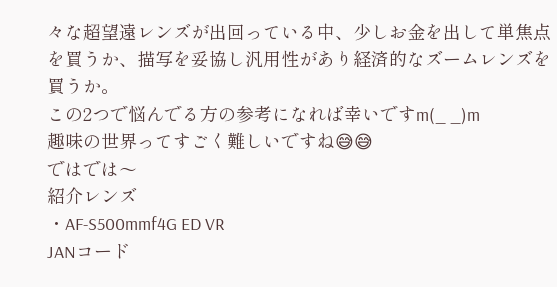々な超望遠レンズが出回っている中、少しお金を出して単焦点を買うか、描写を妥協し汎用性があり経済的なズームレンズを買うか。
この2つで悩んでる方の参考になれば幸いですm(_ _)m
趣味の世界ってすごく難しいですね😅😅
ではでは〜
紹介レンズ
・AF-S500mmf4G ED VR
JANコード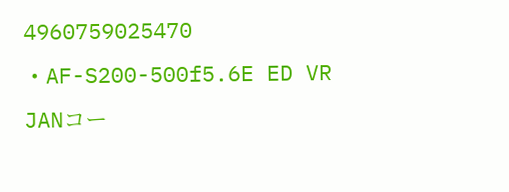4960759025470
・AF-S200-500f5.6E ED VR
JANコー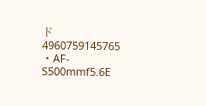ド 4960759145765
・AF-S500mmf5.6E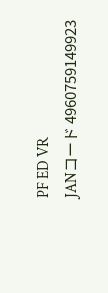PF ED VR
JANコード 4960759149923